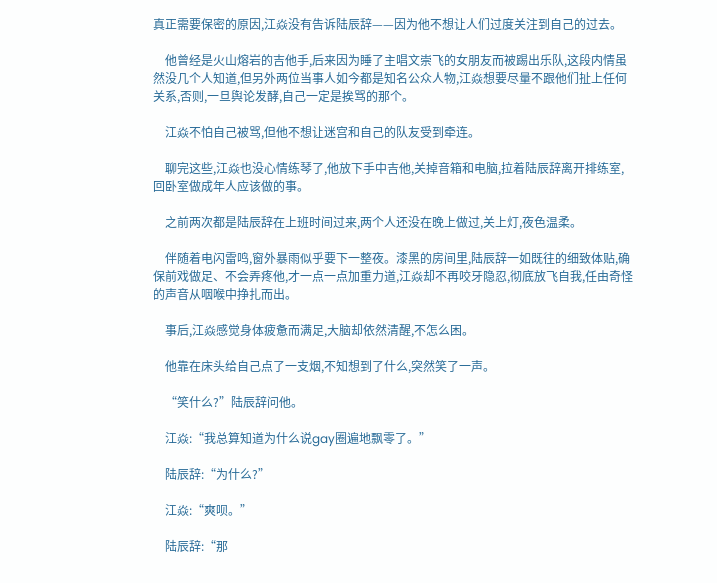真正需要保密的原因,江焱没有告诉陆辰辞——因为他不想让人们过度关注到自己的过去。

    他曾经是火山熔岩的吉他手,后来因为睡了主唱文崇飞的女朋友而被踢出乐队,这段内情虽然没几个人知道,但另外两位当事人如今都是知名公众人物,江焱想要尽量不跟他们扯上任何关系,否则,一旦舆论发酵,自己一定是挨骂的那个。

    江焱不怕自己被骂,但他不想让迷宫和自己的队友受到牵连。

    聊完这些,江焱也没心情练琴了,他放下手中吉他,关掉音箱和电脑,拉着陆辰辞离开排练室,回卧室做成年人应该做的事。

    之前两次都是陆辰辞在上班时间过来,两个人还没在晚上做过,关上灯,夜色温柔。

    伴随着电闪雷鸣,窗外暴雨似乎要下一整夜。漆黑的房间里,陆辰辞一如既往的细致体贴,确保前戏做足、不会弄疼他,才一点一点加重力道,江焱却不再咬牙隐忍,彻底放飞自我,任由奇怪的声音从咽喉中挣扎而出。

    事后,江焱感觉身体疲惫而满足,大脑却依然清醒,不怎么困。

    他靠在床头给自己点了一支烟,不知想到了什么,突然笑了一声。

    “笑什么?”陆辰辞问他。

    江焱:“我总算知道为什么说gay圈遍地飘零了。”

    陆辰辞:“为什么?”

    江焱:“爽呗。”

    陆辰辞:“那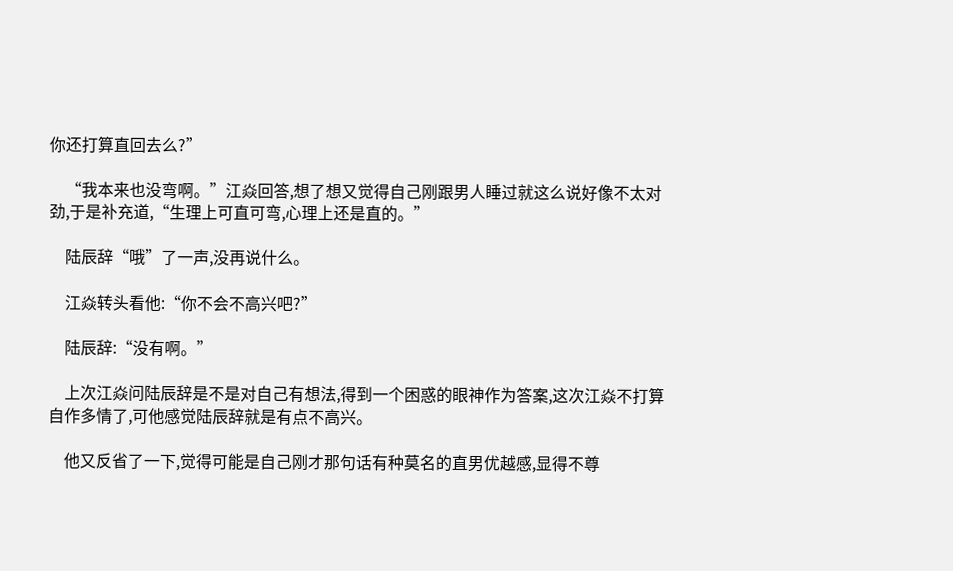你还打算直回去么?”

    “我本来也没弯啊。”江焱回答,想了想又觉得自己刚跟男人睡过就这么说好像不太对劲,于是补充道,“生理上可直可弯,心理上还是直的。”

    陆辰辞“哦”了一声,没再说什么。

    江焱转头看他:“你不会不高兴吧?”

    陆辰辞:“没有啊。”

    上次江焱问陆辰辞是不是对自己有想法,得到一个困惑的眼神作为答案,这次江焱不打算自作多情了,可他感觉陆辰辞就是有点不高兴。

    他又反省了一下,觉得可能是自己刚才那句话有种莫名的直男优越感,显得不尊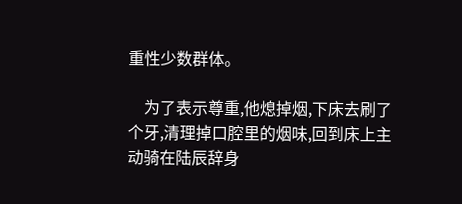重性少数群体。

    为了表示尊重,他熄掉烟,下床去刷了个牙,清理掉口腔里的烟味,回到床上主动骑在陆辰辞身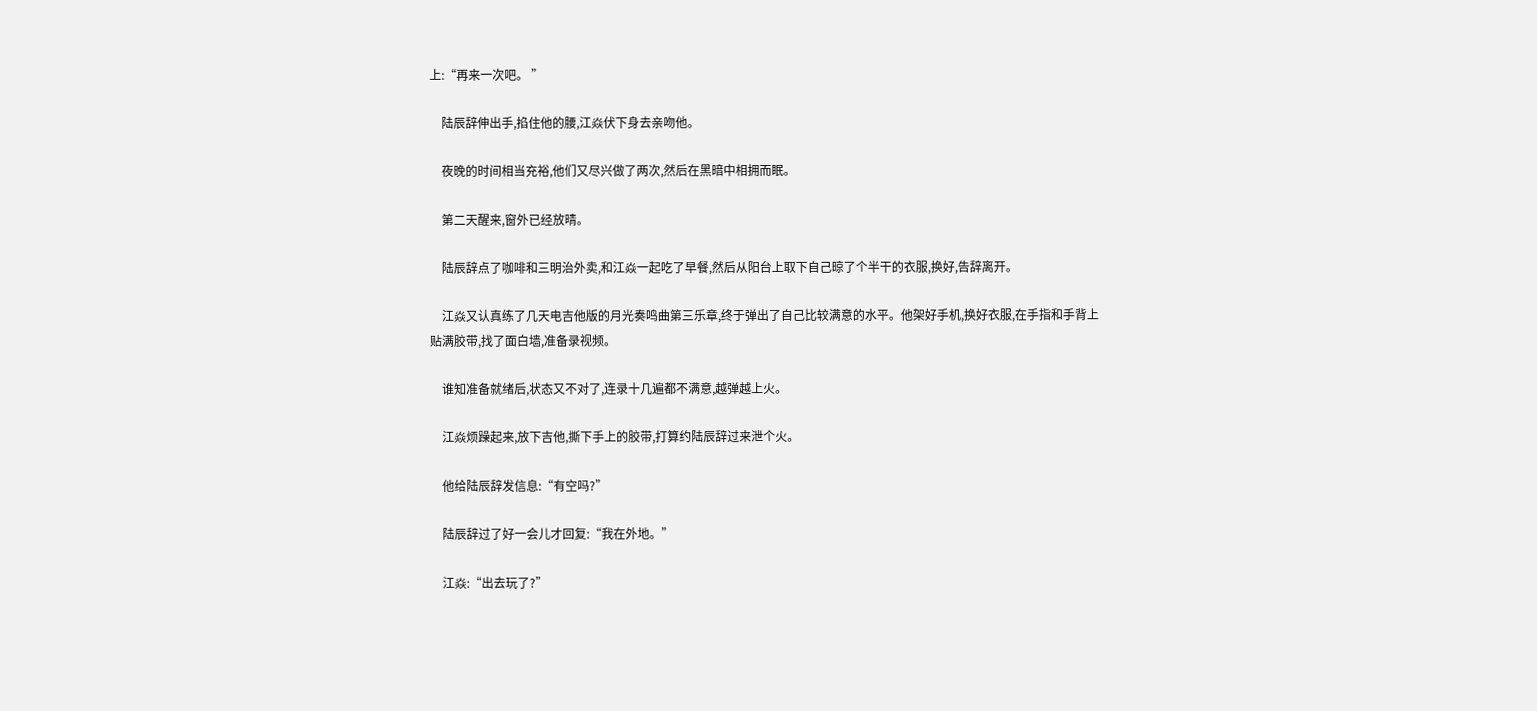上:“再来一次吧。 ”

    陆辰辞伸出手,掐住他的腰,江焱伏下身去亲吻他。

    夜晚的时间相当充裕,他们又尽兴做了两次,然后在黑暗中相拥而眠。

    第二天醒来,窗外已经放晴。

    陆辰辞点了咖啡和三明治外卖,和江焱一起吃了早餐,然后从阳台上取下自己晾了个半干的衣服,换好,告辞离开。

    江焱又认真练了几天电吉他版的月光奏鸣曲第三乐章,终于弹出了自己比较满意的水平。他架好手机,换好衣服,在手指和手背上贴满胶带,找了面白墙,准备录视频。

    谁知准备就绪后,状态又不对了,连录十几遍都不满意,越弹越上火。

    江焱烦躁起来,放下吉他,撕下手上的胶带,打算约陆辰辞过来泄个火。

    他给陆辰辞发信息:“有空吗?”

    陆辰辞过了好一会儿才回复:“我在外地。”

    江焱:“出去玩了?”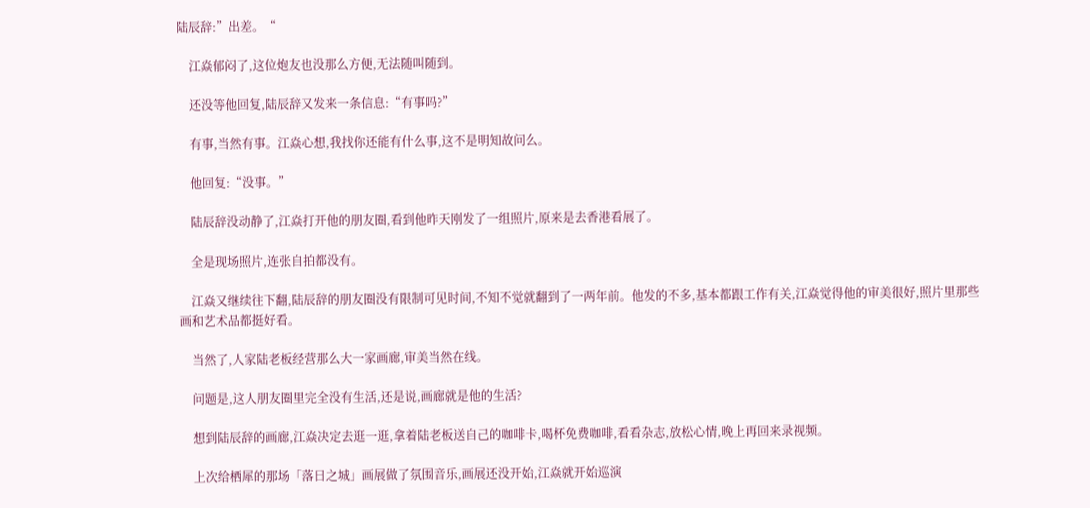陆辰辞:”出差。“

    江焱郁闷了,这位炮友也没那么方便,无法随叫随到。

    还没等他回复,陆辰辞又发来一条信息:“有事吗?”

    有事,当然有事。江焱心想,我找你还能有什么事,这不是明知故问么。

    他回复:“没事。”

    陆辰辞没动静了,江焱打开他的朋友圈,看到他昨天刚发了一组照片,原来是去香港看展了。

    全是现场照片,连张自拍都没有。

    江焱又继续往下翻,陆辰辞的朋友圈没有限制可见时间,不知不觉就翻到了一两年前。他发的不多,基本都跟工作有关,江焱觉得他的审美很好,照片里那些画和艺术品都挺好看。

    当然了,人家陆老板经营那么大一家画廊,审美当然在线。

    问题是,这人朋友圈里完全没有生活,还是说,画廊就是他的生活?

    想到陆辰辞的画廊,江焱决定去逛一逛,拿着陆老板送自己的咖啡卡,喝杯免费咖啡,看看杂志,放松心情,晚上再回来录视频。

    上次给栖犀的那场「落日之城」画展做了氛围音乐,画展还没开始,江焱就开始巡演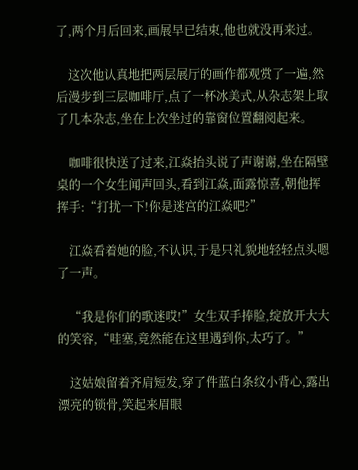了,两个月后回来,画展早已结束,他也就没再来过。

    这次他认真地把两层展厅的画作都观赏了一遍,然后漫步到三层咖啡厅,点了一杯冰美式,从杂志架上取了几本杂志,坐在上次坐过的靠窗位置翻阅起来。

    咖啡很快送了过来,江焱抬头说了声谢谢,坐在隔壁桌的一个女生闻声回头,看到江焱,面露惊喜,朝他挥挥手:“打扰一下!你是迷宫的江焱吧?”

    江焱看着她的脸,不认识,于是只礼貌地轻轻点头嗯了一声。

    “我是你们的歌迷哎!”女生双手捧脸,绽放开大大的笑容,“哇塞,竟然能在这里遇到你,太巧了。”

    这姑娘留着齐肩短发,穿了件蓝白条纹小背心,露出漂亮的锁骨,笑起来眉眼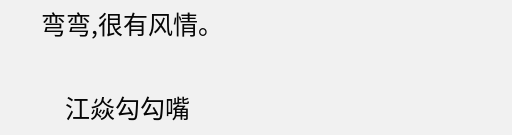弯弯,很有风情。

    江焱勾勾嘴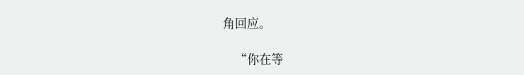角回应。

    “你在等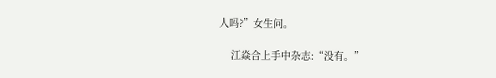人吗?”女生问。

    江焱合上手中杂志:“没有。”